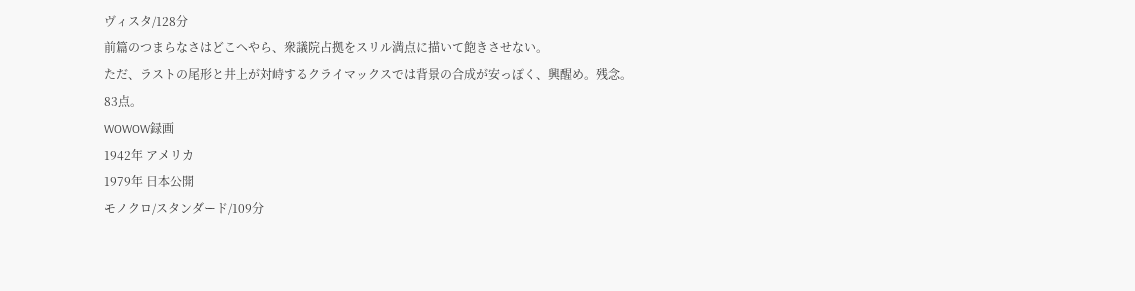ヴィスタ/128分
前篇のつまらなさはどこへやら、衆議院占拠をスリル満点に描いて飽きさせない。
ただ、ラストの尾形と井上が対峙するクライマックスでは背景の合成が安っぽく、興醒め。残念。
83点。
WOWOW録画
1942年 アメリカ
1979年 日本公開
モノクロ/スタンダード/109分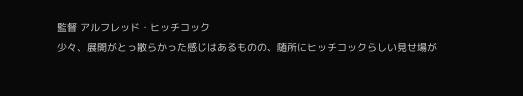監督 アルフレッド・ヒッチコック
少々、展開がとっ散らかった感じはあるものの、随所にヒッチコックらしい見せ場が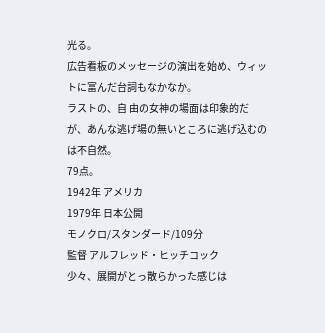光る。
広告看板のメッセージの演出を始め、ウィットに富んだ台詞もなかなか。
ラストの、自 由の女神の場面は印象的だが、あんな逃げ場の無いところに逃げ込むのは不自然。
79点。
1942年 アメリカ
1979年 日本公開
モノクロ/スタンダード/109分
監督 アルフレッド・ヒッチコック
少々、展開がとっ散らかった感じは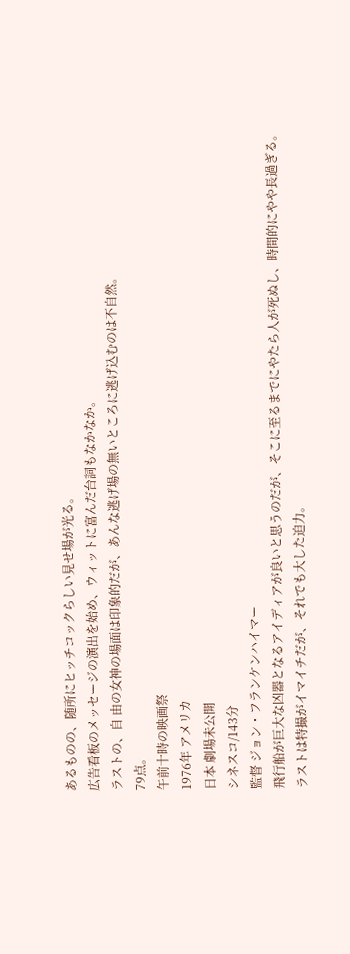あるものの、随所にヒッチコックらしい見せ場が光る。
広告看板のメッセージの演出を始め、ウィットに富んだ台詞もなかなか。
ラストの、自 由の女神の場面は印象的だが、あんな逃げ場の無いところに逃げ込むのは不自然。
79点。
午前十時の映画祭
1976年 アメリカ
日本 劇場未公開
シネスコ/143分
監督 ジョン・フランケンハイマー
飛行船が巨大な凶器となるアイディアが良いと思うのだが、そこに至るまでにやたら人が死ぬし、時間的にやや長過ぎる。
ラストは特撮がイマイチだが、それでも大した迫力。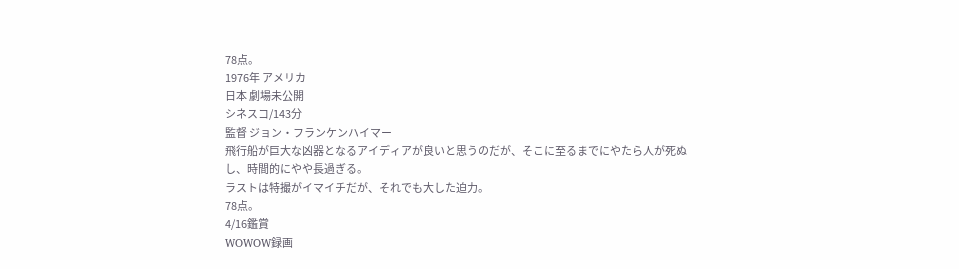78点。
1976年 アメリカ
日本 劇場未公開
シネスコ/143分
監督 ジョン・フランケンハイマー
飛行船が巨大な凶器となるアイディアが良いと思うのだが、そこに至るまでにやたら人が死ぬし、時間的にやや長過ぎる。
ラストは特撮がイマイチだが、それでも大した迫力。
78点。
4/16鑑賞
WOWOW録画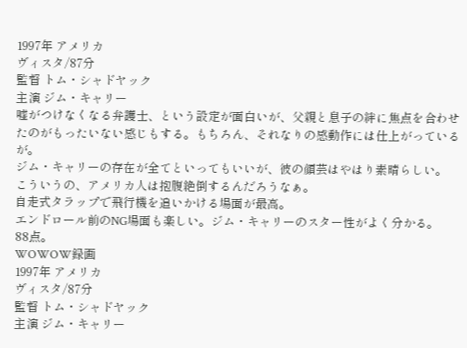1997年 アメリカ
ヴィスタ/87分
監督 トム・シャドヤック
主演 ジム・キャリー
嘘がつけなくなる弁護士、という設定が面白いが、父親と息子の絆に焦点を合わせたのがもったいない感じもする。もちろん、それなりの感動作には仕上がっているが。
ジム・キャリーの存在が全てといってもいいが、彼の顔芸はやはり素晴らしい。
こういうの、アメリカ人は抱腹絶倒するんだろうなぁ。
自走式タラップで飛行機を追いかける場面が最高。
エンドロール前のNG場面も楽しい。ジム・キャリーのスター性がよく分かる。
88点。
WOWOW録画
1997年 アメリカ
ヴィスタ/87分
監督 トム・シャドヤック
主演 ジム・キャリー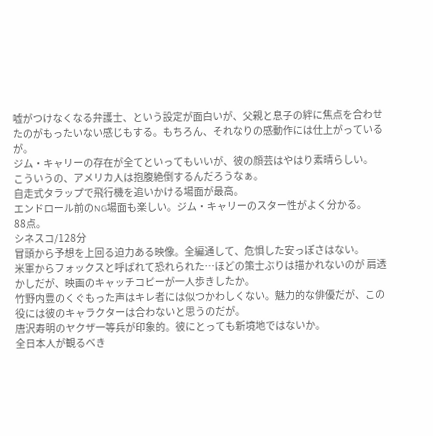嘘がつけなくなる弁護士、という設定が面白いが、父親と息子の絆に焦点を合わせたのがもったいない感じもする。もちろん、それなりの感動作には仕上がっているが。
ジム・キャリーの存在が全てといってもいいが、彼の顔芸はやはり素晴らしい。
こういうの、アメリカ人は抱腹絶倒するんだろうなぁ。
自走式タラップで飛行機を追いかける場面が最高。
エンドロール前のNG場面も楽しい。ジム・キャリーのスター性がよく分かる。
88点。
シネスコ/128分
冒頭から予想を上回る迫力ある映像。全編通して、危惧した安っぽさはない。
米軍からフォックスと呼ばれて恐れられた…ほどの策士ぶりは描かれないのが 肩透かしだが、映画のキャッチコピーが一人歩きしたか。
竹野内豊のくぐもった声はキレ者には似つかわしくない。魅力的な俳優だが、この役には彼のキャラクターは合わないと思うのだが。
唐沢寿明のヤクザ一等兵が印象的。彼にとっても新境地ではないか。
全日本人が観るべき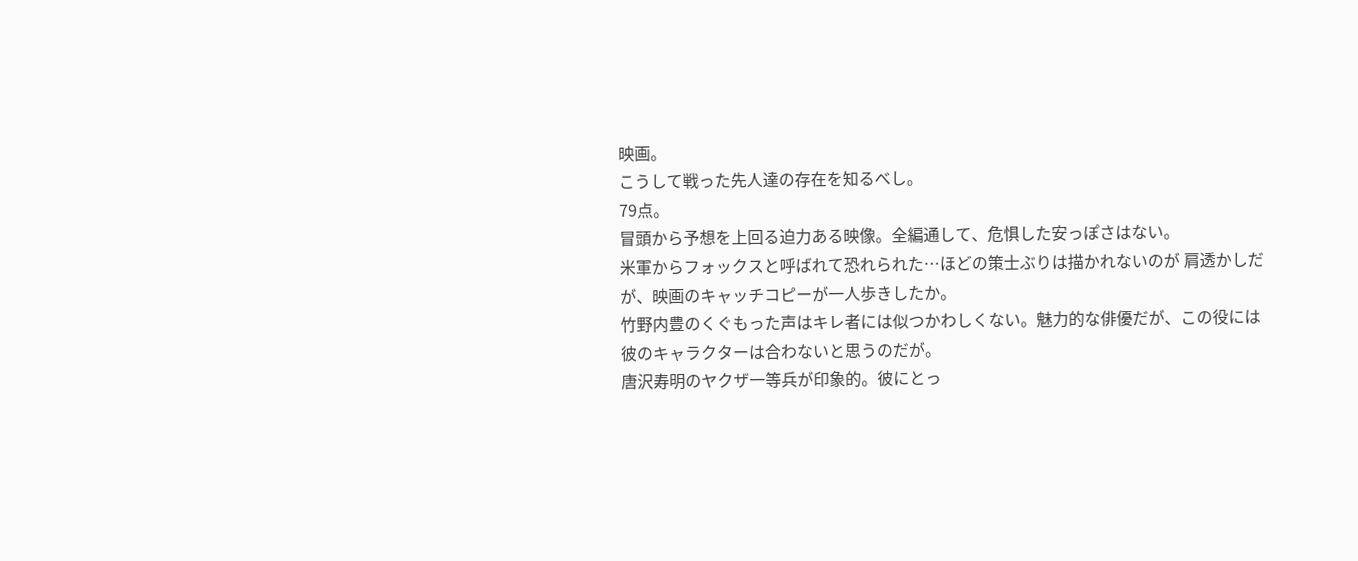映画。
こうして戦った先人達の存在を知るべし。
79点。
冒頭から予想を上回る迫力ある映像。全編通して、危惧した安っぽさはない。
米軍からフォックスと呼ばれて恐れられた…ほどの策士ぶりは描かれないのが 肩透かしだが、映画のキャッチコピーが一人歩きしたか。
竹野内豊のくぐもった声はキレ者には似つかわしくない。魅力的な俳優だが、この役には彼のキャラクターは合わないと思うのだが。
唐沢寿明のヤクザ一等兵が印象的。彼にとっ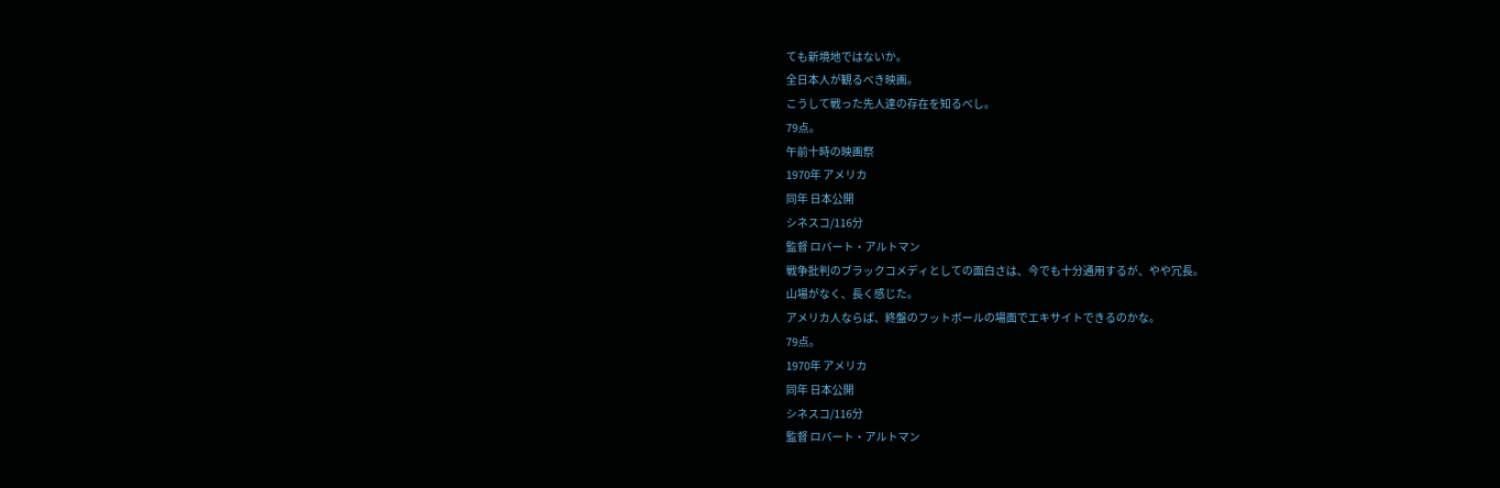ても新境地ではないか。
全日本人が観るべき映画。
こうして戦った先人達の存在を知るべし。
79点。
午前十時の映画祭
1970年 アメリカ
同年 日本公開
シネスコ/116分
監督 ロバート・アルトマン
戦争批判のブラックコメディとしての面白さは、今でも十分通用するが、やや冗長。
山場がなく、長く感じた。
アメリカ人ならば、終盤のフットボールの場面でエキサイトできるのかな。
79点。
1970年 アメリカ
同年 日本公開
シネスコ/116分
監督 ロバート・アルトマン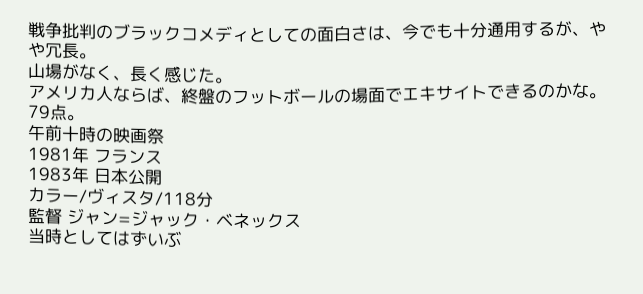戦争批判のブラックコメディとしての面白さは、今でも十分通用するが、やや冗長。
山場がなく、長く感じた。
アメリカ人ならば、終盤のフットボールの場面でエキサイトできるのかな。
79点。
午前十時の映画祭
1981年 フランス
1983年 日本公開
カラー/ヴィスタ/118分
監督 ジャン=ジャック・ベネックス
当時としてはずいぶ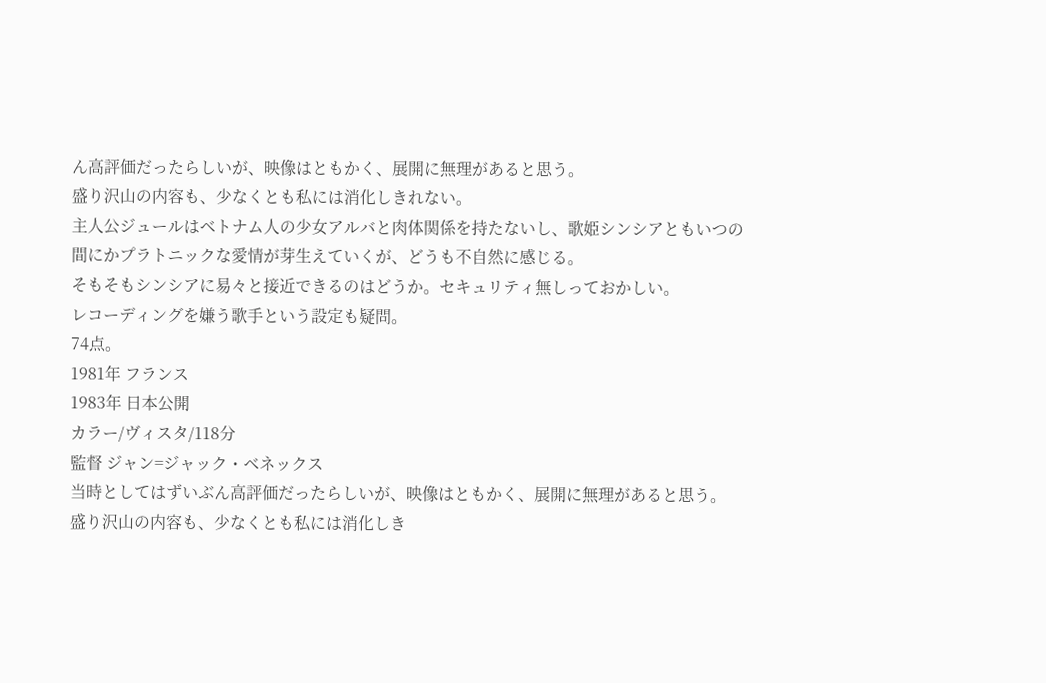ん高評価だったらしいが、映像はともかく、展開に無理があると思う。
盛り沢山の内容も、少なくとも私には消化しきれない。
主人公ジュールはベトナム人の少女アルバと肉体関係を持たないし、歌姫シンシアともいつの間にかプラトニックな愛情が芽生えていくが、どうも不自然に感じる。
そもそもシンシアに易々と接近できるのはどうか。セキュリティ無しっておかしい。
レコーディングを嫌う歌手という設定も疑問。
74点。
1981年 フランス
1983年 日本公開
カラー/ヴィスタ/118分
監督 ジャン=ジャック・ベネックス
当時としてはずいぶん高評価だったらしいが、映像はともかく、展開に無理があると思う。
盛り沢山の内容も、少なくとも私には消化しき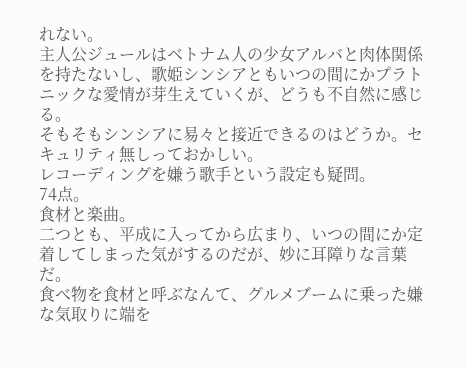れない。
主人公ジュールはベトナム人の少女アルバと肉体関係を持たないし、歌姫シンシアともいつの間にかプラトニックな愛情が芽生えていくが、どうも不自然に感じる。
そもそもシンシアに易々と接近できるのはどうか。セキュリティ無しっておかしい。
レコーディングを嫌う歌手という設定も疑問。
74点。
食材と楽曲。
二つとも、平成に入ってから広まり、いつの間にか定着してしまった気がするのだが、妙に耳障りな言葉だ。
食べ物を食材と呼ぶなんて、グルメブームに乗った嫌な気取りに端を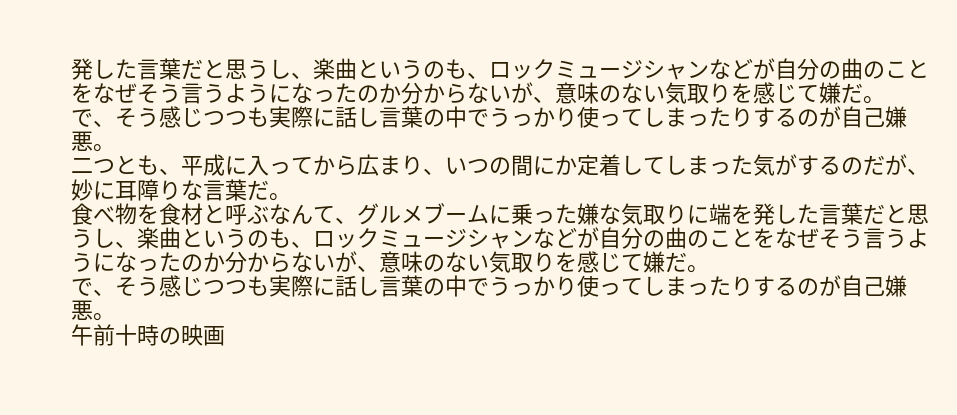発した言葉だと思うし、楽曲というのも、ロックミュージシャンなどが自分の曲のことをなぜそう言うようになったのか分からないが、意味のない気取りを感じて嫌だ。
で、そう感じつつも実際に話し言葉の中でうっかり使ってしまったりするのが自己嫌悪。
二つとも、平成に入ってから広まり、いつの間にか定着してしまった気がするのだが、妙に耳障りな言葉だ。
食べ物を食材と呼ぶなんて、グルメブームに乗った嫌な気取りに端を発した言葉だと思うし、楽曲というのも、ロックミュージシャンなどが自分の曲のことをなぜそう言うようになったのか分からないが、意味のない気取りを感じて嫌だ。
で、そう感じつつも実際に話し言葉の中でうっかり使ってしまったりするのが自己嫌悪。
午前十時の映画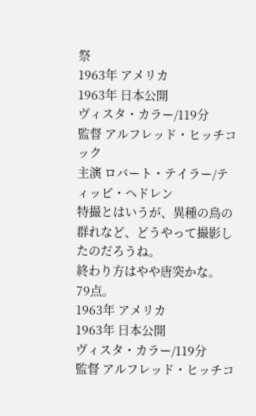祭
1963年 アメリカ
1963年 日本公開
ヴィスタ・カラー/119分
監督 アルフレッド・ヒッチコック
主演 ロバート・テイラー/ティッピ・ヘドレン
特撮とはいうが、異種の鳥の群れなど、どうやって撮影したのだろうね。
終わり方はやや唐突かな。
79点。
1963年 アメリカ
1963年 日本公開
ヴィスタ・カラー/119分
監督 アルフレッド・ヒッチコ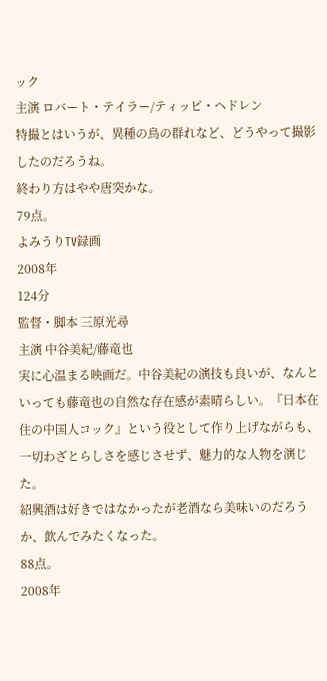ック
主演 ロバート・テイラー/ティッピ・ヘドレン
特撮とはいうが、異種の鳥の群れなど、どうやって撮影したのだろうね。
終わり方はやや唐突かな。
79点。
よみうりTV録画
2008年
124分
監督・脚本 三原光尋
主演 中谷美紀/藤竜也
実に心温まる映画だ。中谷美紀の演技も良いが、なんといっても藤竜也の自然な存在感が素晴らしい。『日本在住の中国人コック』という役として作り上げながらも、一切わざとらしさを感じさせず、魅力的な人物を演じた。
紹興酒は好きではなかったが老酒なら美味いのだろうか、飲んでみたくなった。
88点。
2008年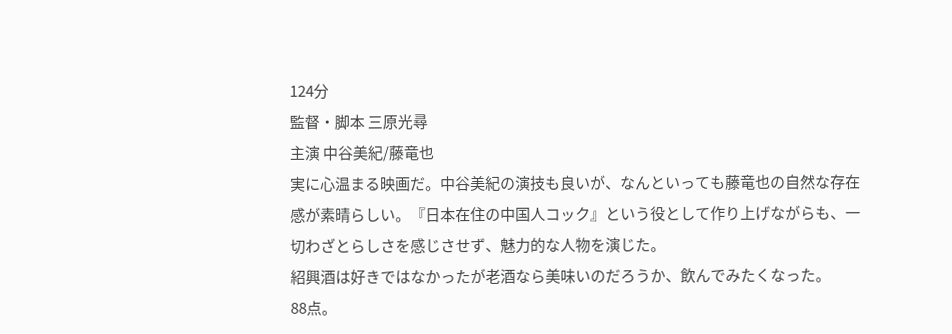124分
監督・脚本 三原光尋
主演 中谷美紀/藤竜也
実に心温まる映画だ。中谷美紀の演技も良いが、なんといっても藤竜也の自然な存在感が素晴らしい。『日本在住の中国人コック』という役として作り上げながらも、一切わざとらしさを感じさせず、魅力的な人物を演じた。
紹興酒は好きではなかったが老酒なら美味いのだろうか、飲んでみたくなった。
88点。